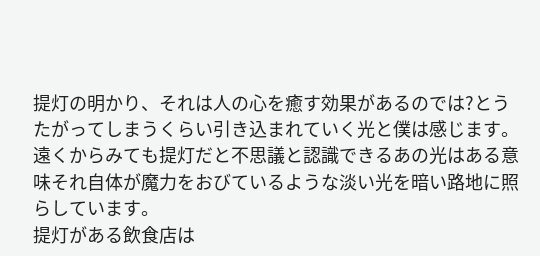提灯の明かり、それは人の心を癒す効果があるのでは?とうたがってしまうくらい引き込まれていく光と僕は感じます。
遠くからみても提灯だと不思議と認識できるあの光はある意味それ自体が魔力をおびているような淡い光を暗い路地に照らしています。
提灯がある飲食店は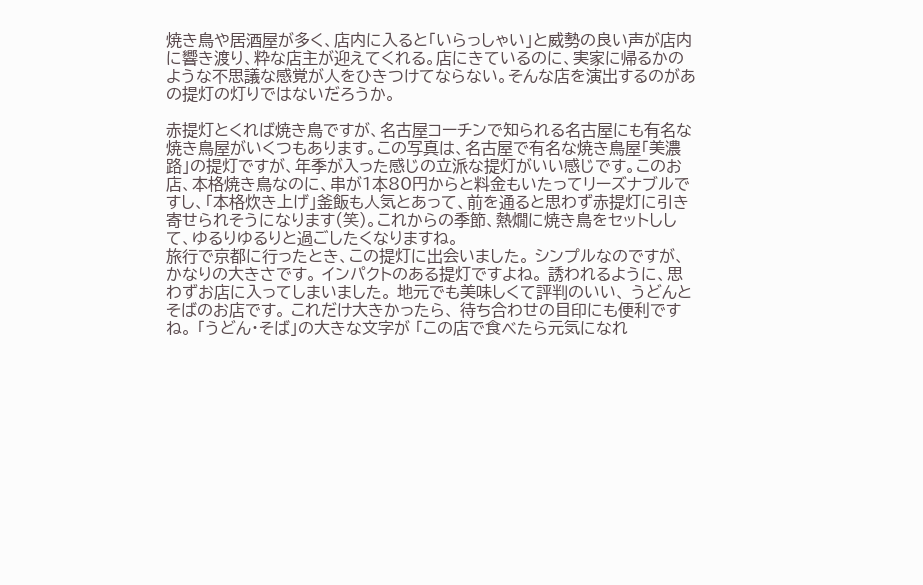焼き鳥や居酒屋が多く、店内に入ると「いらっしゃい」と威勢の良い声が店内に響き渡り、粋な店主が迎えてくれる。店にきているのに、実家に帰るかのような不思議な感覚が人をひきつけてならない。そんな店を演出するのがあの提灯の灯りではないだろうか。

赤提灯とくれば焼き鳥ですが、名古屋コーチンで知られる名古屋にも有名な焼き鳥屋がいくつもあります。この写真は、名古屋で有名な焼き鳥屋「美濃路」の提灯ですが、年季が入った感じの立派な提灯がいい感じです。このお店、本格焼き鳥なのに、串が1本80円からと料金もいたってリーズナブルですし、「本格炊き上げ」釜飯も人気とあって、前を通ると思わず赤提灯に引き寄せられそうになります(笑)。これからの季節、熱燗に焼き鳥をセットしして、ゆるりゆるりと過ごしたくなりますね。
旅行で京都に行ったとき、この提灯に出会いました。 シンプルなのですが、かなりの大きさです。 インパクトのある提灯ですよね。 誘われるように、思わずお店に入ってしまいました。 地元でも美味しくて評判のいい、 うどんとそばのお店です。 これだけ大きかったら、 待ち合わせの目印にも便利ですね。 「うどん・そば」の大きな文字が 「この店で食べたら元気になれ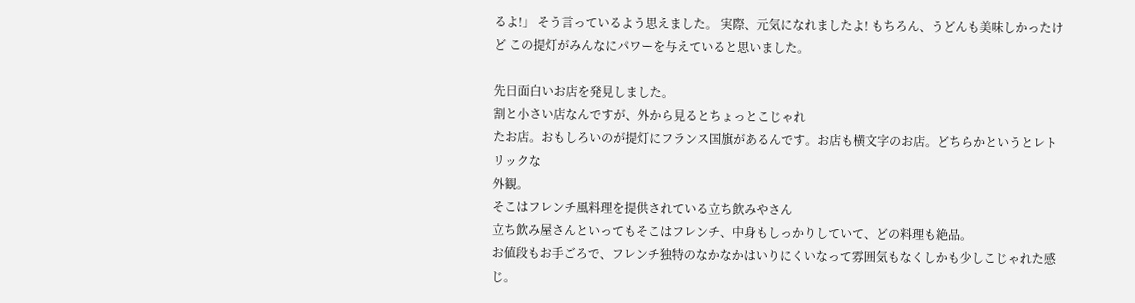るよ!」 そう言っているよう思えました。 実際、元気になれましたよ! もちろん、うどんも美味しかったけど この提灯がみんなにパワーを与えていると思いました。

先日面白いお店を発見しました。
割と小さい店なんですが、外から見るとちょっとこじゃれ
たお店。おもしろいのが提灯にフランス国旗があるんです。お店も横文字のお店。どちらかというとレトリックな
外観。
そこはフレンチ風料理を提供されている立ち飲みやさん
立ち飲み屋さんといってもそこはフレンチ、中身もしっかりしていて、どの料理も絶品。
お値段もお手ごろで、フレンチ独特のなかなかはいりにくいなって雰囲気もなくしかも少しこじゃれた感じ。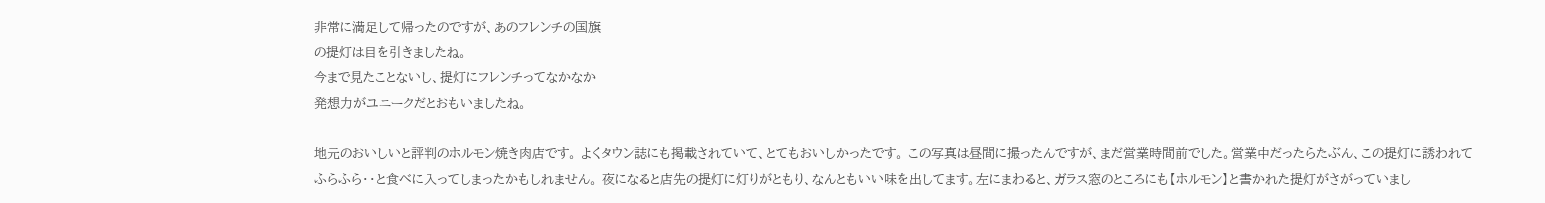非常に満足して帰ったのですが、あのフレンチの国旗
の提灯は目を引きましたね。
今まで見たことないし、提灯にフレンチってなかなか
発想力がユニークだとおもいましたね。

地元のおいしいと評判のホルモン焼き肉店です。 よくタウン誌にも掲載されていて、とてもおいしかったです。 この写真は昼間に撮ったんですが、まだ営業時間前でした。営業中だったらたぶん、この提灯に誘われてふらふら・・と食べに入ってしまったかもしれません。 夜になると店先の提灯に灯りがともり、なんともいい味を出してます。左にまわると、ガラス窓のところにも【ホルモン】と書かれた提灯がさがっていまし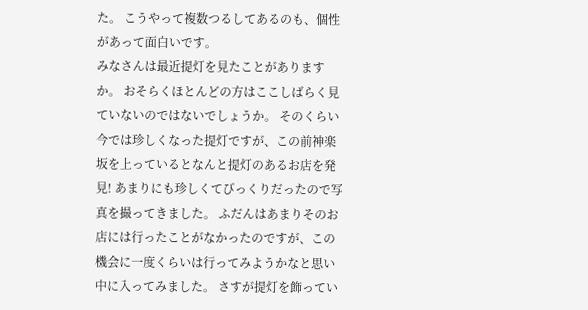た。 こうやって複数つるしてあるのも、個性があって面白いです。
みなさんは最近提灯を見たことがありますか。 おそらくほとんどの方はここしばらく見ていないのではないでしょうか。 そのくらい今では珍しくなった提灯ですが、この前神楽坂を上っているとなんと提灯のあるお店を発見! あまりにも珍しくてびっくりだったので写真を撮ってきました。 ふだんはあまりそのお店には行ったことがなかったのですが、この機会に一度くらいは行ってみようかなと思い中に入ってみました。 さすが提灯を飾ってい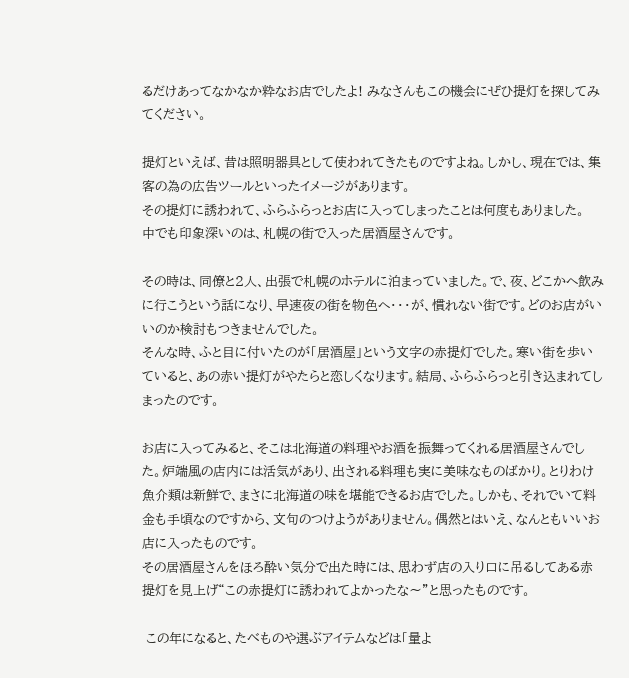るだけあってなかなか粋なお店でしたよ! みなさんもこの機会にぜひ提灯を探してみてください。

提灯といえば、昔は照明器具として使われてきたものですよね。しかし、現在では、集客の為の広告ツールといったイメージがあります。
その提灯に誘われて、ふらふらっとお店に入ってしまったことは何度もありました。
中でも印象深いのは、札幌の街で入った居酒屋さんです。

その時は、同僚と2人、出張で札幌のホテルに泊まっていました。で、夜、どこかへ飲みに行こうという話になり、早速夜の街を物色へ・・・が、慣れない街です。どのお店がいいのか検討もつきませんでした。
そんな時、ふと目に付いたのが「居酒屋」という文字の赤提灯でした。寒い街を歩いていると、あの赤い提灯がやたらと恋しくなります。結局、ふらふらっと引き込まれてしまったのです。

お店に入ってみると、そこは北海道の料理やお酒を振舞ってくれる居酒屋さんでした。炉端風の店内には活気があり、出される料理も実に美味なものばかり。とりわけ魚介類は新鮮で、まさに北海道の味を堪能できるお店でした。しかも、それでいて料金も手頃なのですから、文句のつけようがありません。偶然とはいえ、なんともいいお店に入ったものです。
その居酒屋さんをほろ酔い気分で出た時には、思わず店の入り口に吊るしてある赤提灯を見上げ“この赤提灯に誘われてよかったな〜”と思ったものです。

 この年になると、たべものや選ぶアイテムなどは「量よ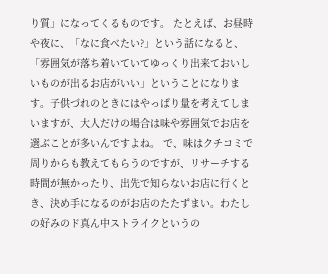り質」になってくるものです。 たとえば、お昼時や夜に、「なに食べたい?」という話になると、「雰囲気が落ち着いていてゆっくり出来ておいしいものが出るお店がいい」ということになります。子供づれのときにはやっぱり量を考えてしまいますが、大人だけの場合は味や雰囲気でお店を選ぶことが多いんですよね。 で、味はクチコミで周りからも教えてもらうのですが、リサーチする時間が無かったり、出先で知らないお店に行くとき、決め手になるのがお店のたたずまい。わたしの好みのド真ん中ストライクというの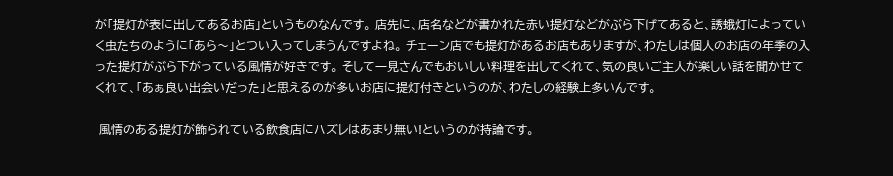が「提灯が表に出してあるお店」というものなんです。 店先に、店名などが書かれた赤い提灯などがぶら下げてあると、誘蛾灯によっていく虫たちのように「あら〜」とつい入ってしまうんですよね。 チェーン店でも提灯があるお店もありますが、わたしは個人のお店の年季の入った提灯がぶら下がっている風情が好きです。 そして一見さんでもおいしい料理を出してくれて、気の良いご主人が楽しい話を聞かせてくれて、「あぁ良い出会いだった」と思えるのが多いお店に提灯付きというのが、わたしの経験上多いんです。

 風情のある提灯が飾られている飲食店にハズレはあまり無い!というのが持論です。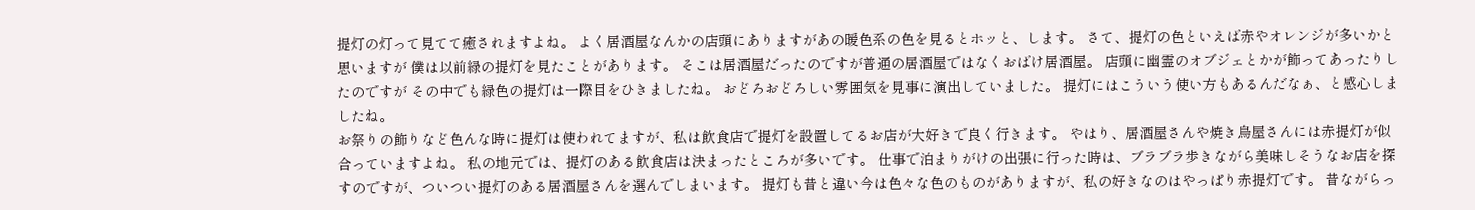提灯の灯って見てて癒されますよね。 よく居酒屋なんかの店頭にありますがあの暖色系の色を見るとホッと、します。 さて、提灯の色といえば赤やオレンジが多いかと思いますが 僕は以前緑の提灯を見たことがあります。 そこは居酒屋だったのですが普通の居酒屋ではなくおばけ居酒屋。 店頭に幽霊のオブジェとかが飾ってあったりしたのですが その中でも緑色の提灯は一際目をひきましたね。 おどろおどろしい雰囲気を見事に演出していました。 提灯にはこういう使い方もあるんだなぁ、と感心しましたね。
お祭りの飾りなど色んな時に提灯は使われてますが、私は飲食店で提灯を設置してるお店が大好きで良く行きます。 やはり、居酒屋さんや焼き鳥屋さんには赤提灯が似合っていますよね。 私の地元では、提灯のある飲食店は決まったところが多いです。 仕事で泊まりがけの出張に行った時は、ブラブラ歩きながら美味しそうなお店を探すのですが、ついつい提灯のある居酒屋さんを選んでしまいます。 提灯も昔と違い今は色々な色のものがありますが、私の好きなのはやっぱり赤提灯です。 昔ながらっ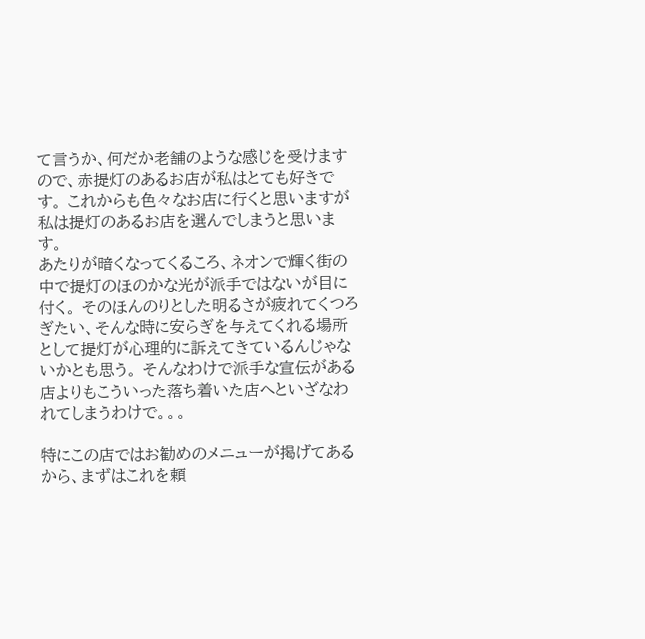て言うか、何だか老舗のような感じを受けますので、赤提灯のあるお店が私はとても好きです。 これからも色々なお店に行くと思いますが私は提灯のあるお店を選んでしまうと思います。
あたりが暗くなってくるころ、ネオンで輝く街の中で提灯のほのかな光が派手ではないが目に付く。 そのほんのりとした明るさが疲れてくつろぎたい、そんな時に安らぎを与えてくれる場所として提灯が心理的に訴えてきているんじゃないかとも思う。 そんなわけで派手な宣伝がある店よりもこういった落ち着いた店へといざなわれてしまうわけで。。。

特にこの店ではお勧めのメニューが掲げてあるから、まずはこれを頼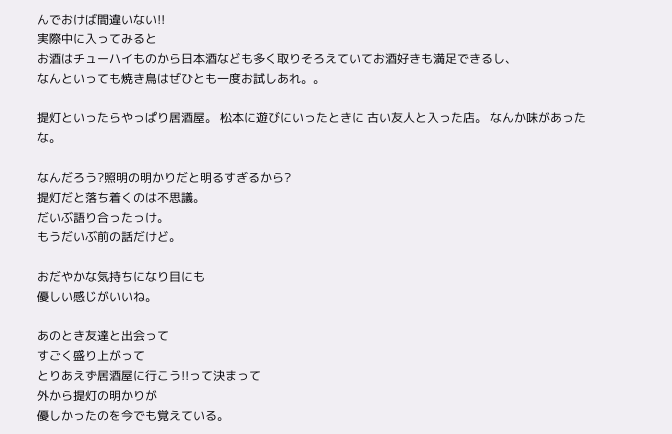んでおけば間違いない!!
実際中に入ってみると
お酒はチューハイものから日本酒なども多く取りそろえていてお酒好きも満足できるし、
なんといっても焼き鳥はぜひとも一度お試しあれ。。

提灯といったらやっぱり居酒屋。 松本に遊びにいったときに 古い友人と入った店。 なんか味があったな。

なんだろう?照明の明かりだと明るすぎるから?
提灯だと落ち着くのは不思議。
だいぶ語り合ったっけ。
もうだいぶ前の話だけど。

おだやかな気持ちになり目にも
優しい感じがいいね。

あのとき友達と出会って
すごく盛り上がって
とりあえず居酒屋に行こう!!って決まって
外から提灯の明かりが
優しかったのを今でも覚えている。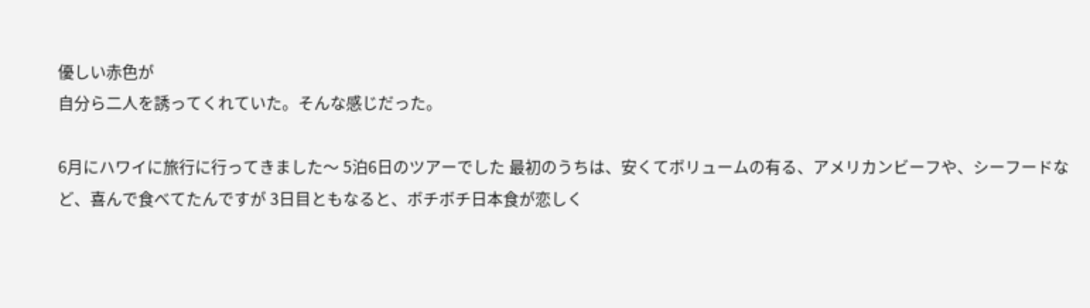優しい赤色が
自分ら二人を誘ってくれていた。そんな感じだった。

6月にハワイに旅行に行ってきました〜 5泊6日のツアーでした 最初のうちは、安くてボリュームの有る、アメリカンビーフや、シーフードなど、喜んで食べてたんですが 3日目ともなると、ボチボチ日本食が恋しく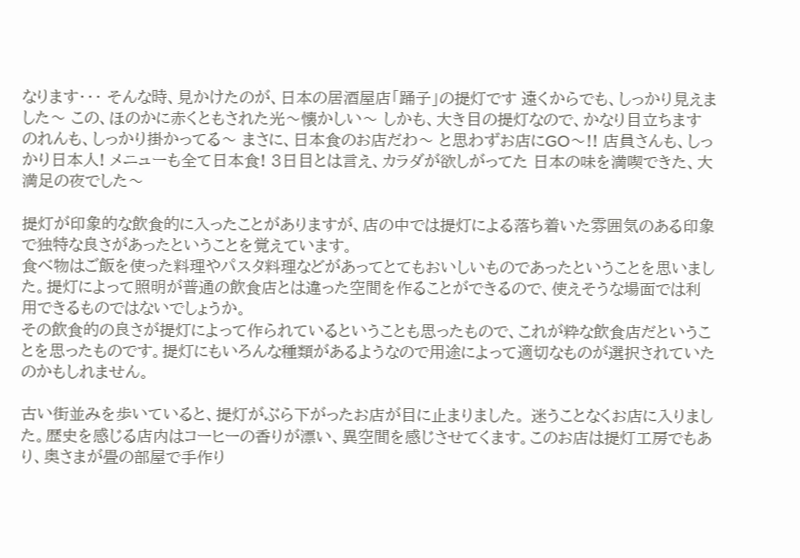なります・・・ そんな時、見かけたのが、日本の居酒屋店「踊子」の提灯です 遠くからでも、しっかり見えました〜 この、ほのかに赤くともされた光〜懐かしい〜 しかも、大き目の提灯なので、かなり目立ちます のれんも、しっかり掛かってる〜 まさに、日本食のお店だわ〜 と思わずお店にGO〜!! 店員さんも、しっかり日本人! メニューも全て日本食! 3日目とは言え、カラダが欲しがってた 日本の味を満喫できた、大満足の夜でした〜

提灯が印象的な飲食的に入ったことがありますが、店の中では提灯による落ち着いた雰囲気のある印象で独特な良さがあったということを覚えています。
食べ物はご飯を使った料理やパスタ料理などがあってとてもおいしいものであったということを思いました。提灯によって照明が普通の飲食店とは違った空間を作ることができるので、使えそうな場面では利用できるものではないでしょうか。
その飲食的の良さが提灯によって作られているということも思ったもので、これが粋な飲食店だということを思ったものです。提灯にもいろんな種類があるようなので用途によって適切なものが選択されていたのかもしれません。

古い街並みを歩いていると、提灯がぶら下がったお店が目に止まりました。 迷うことなくお店に入りました。歴史を感じる店内はコーヒーの香りが漂い、異空間を感じさせてくます。このお店は提灯工房でもあり、奥さまが畳の部屋で手作り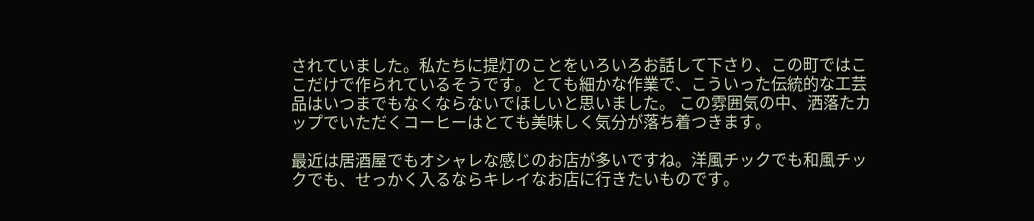されていました。私たちに提灯のことをいろいろお話して下さり、この町ではここだけで作られているそうです。とても細かな作業で、こういった伝統的な工芸品はいつまでもなくならないでほしいと思いました。 この雰囲気の中、洒落たカップでいただくコーヒーはとても美味しく気分が落ち着つきます。

最近は居酒屋でもオシャレな感じのお店が多いですね。洋風チックでも和風チックでも、せっかく入るならキレイなお店に行きたいものです。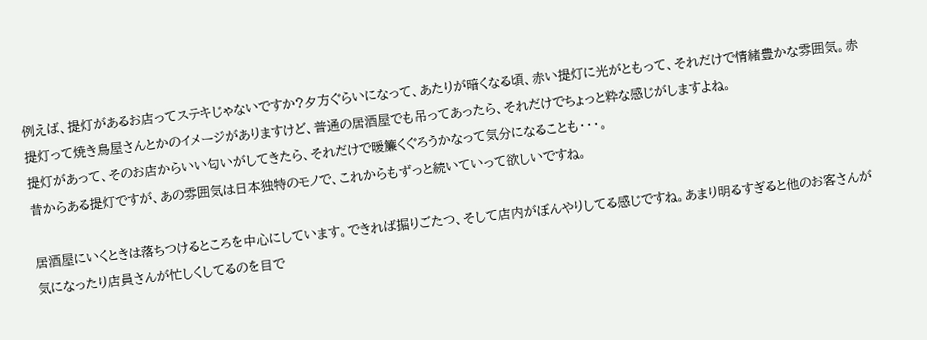例えば、提灯があるお店ってステキじゃないですか?夕方ぐらいになって、あたりが暗くなる頃、赤い提灯に光がともって、それだけで情緒豊かな雰囲気。赤提灯って焼き鳥屋さんとかのイメージがありますけど、普通の居酒屋でも吊ってあったら、それだけでちょっと粋な感じがしますよね。
提灯があって、そのお店からいい匂いがしてきたら、それだけで暖簾くぐろうかなって気分になることも・・・。
昔からある提灯ですが、あの雰囲気は日本独特のモノで、これからもずっと続いていって欲しいですね。

居酒屋にいくときは落ちつけるところを中心にしています。できれば掘りごたつ、そして店内がぼんやりしてる感じですね。あまり明るすぎると他のお客さんが気になったり店員さんが忙しくしてるのを目で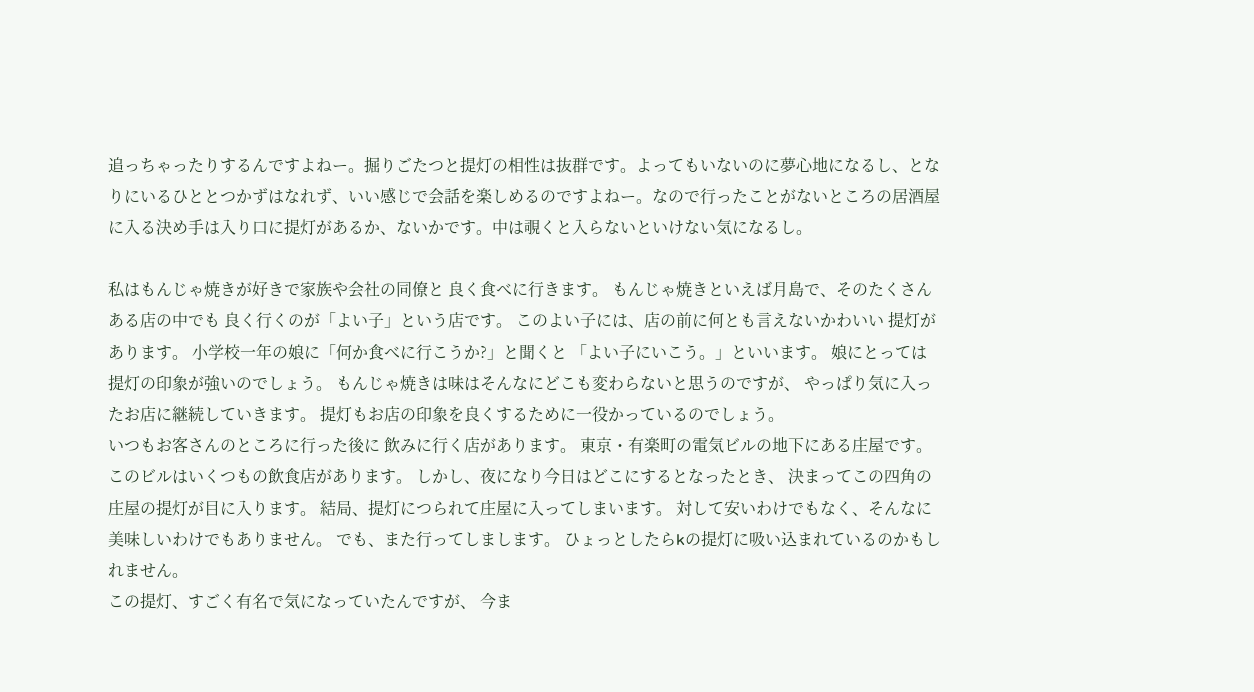追っちゃったりするんですよねー。掘りごたつと提灯の相性は抜群です。よってもいないのに夢心地になるし、となりにいるひととつかずはなれず、いい感じで会話を楽しめるのですよねー。なので行ったことがないところの居酒屋に入る決め手は入り口に提灯があるか、ないかです。中は覗くと入らないといけない気になるし。

私はもんじゃ焼きが好きで家族や会社の同僚と 良く食べに行きます。 もんじゃ焼きといえば月島で、そのたくさんある店の中でも 良く行くのが「よい子」という店です。 このよい子には、店の前に何とも言えないかわいい 提灯があります。 小学校一年の娘に「何か食べに行こうか?」と聞くと 「よい子にいこう。」といいます。 娘にとっては提灯の印象が強いのでしょう。 もんじゃ焼きは味はそんなにどこも変わらないと思うのですが、 やっぱり気に入ったお店に継続していきます。 提灯もお店の印象を良くするために一役かっているのでしょう。
いつもお客さんのところに行った後に 飲みに行く店があります。 東京・有楽町の電気ビルの地下にある庄屋です。 このビルはいくつもの飲食店があります。 しかし、夜になり今日はどこにするとなったとき、 決まってこの四角の庄屋の提灯が目に入ります。 結局、提灯につられて庄屋に入ってしまいます。 対して安いわけでもなく、そんなに美味しいわけでもありません。 でも、また行ってしまします。 ひょっとしたらkの提灯に吸い込まれているのかもしれません。
この提灯、すごく有名で気になっていたんですが、 今ま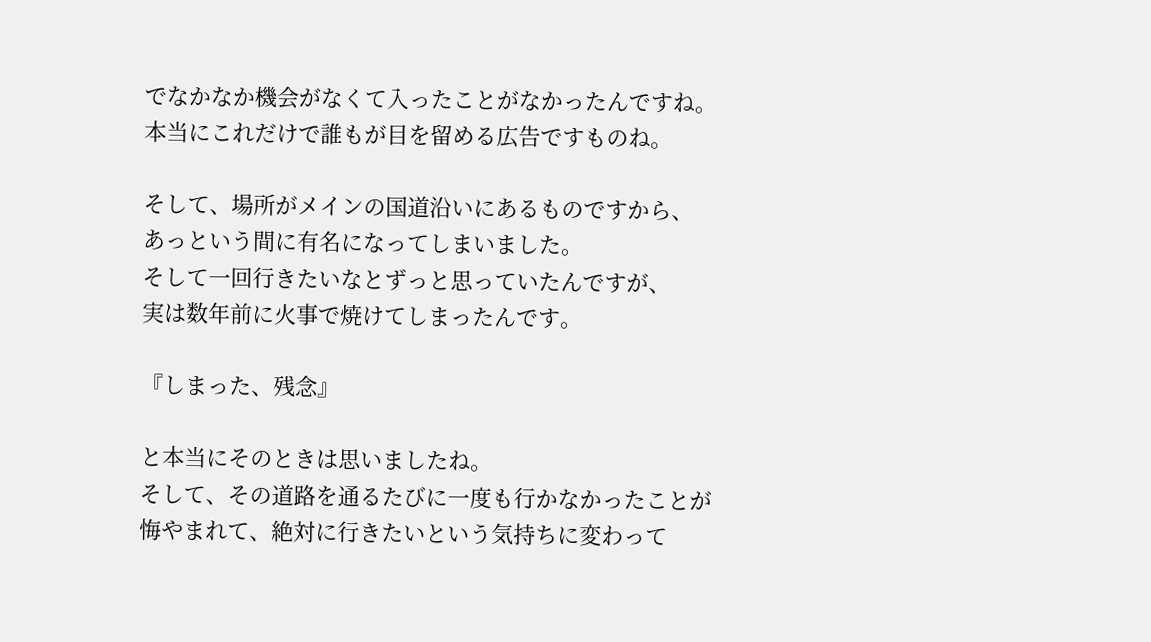でなかなか機会がなくて入ったことがなかったんですね。 本当にこれだけで誰もが目を留める広告ですものね。

そして、場所がメインの国道沿いにあるものですから、
あっという間に有名になってしまいました。
そして一回行きたいなとずっと思っていたんですが、
実は数年前に火事で焼けてしまったんです。

『しまった、残念』

と本当にそのときは思いましたね。
そして、その道路を通るたびに一度も行かなかったことが
悔やまれて、絶対に行きたいという気持ちに変わって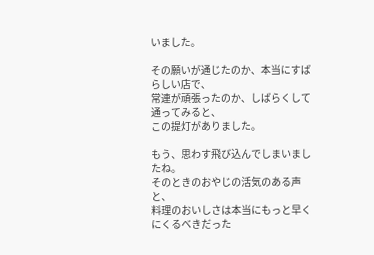いました。

その願いが通じたのか、本当にすばらしい店で、
常連が頑張ったのか、しばらくして通ってみると、
この提灯がありました。

もう、思わす飛び込んでしまいましたね。
そのときのおやじの活気のある声と、
料理のおいしさは本当にもっと早くにくるべきだった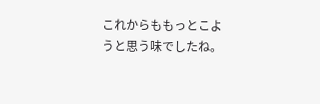これからももっとこようと思う味でしたね。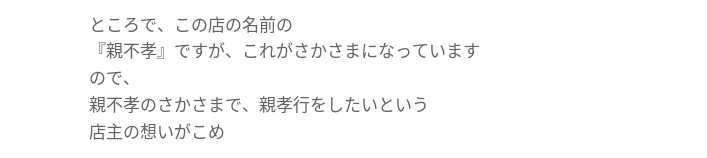ところで、この店の名前の
『親不孝』ですが、これがさかさまになっていますので、
親不孝のさかさまで、親孝行をしたいという
店主の想いがこめ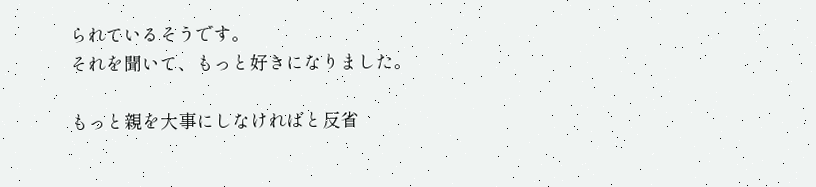られているそうです。
それを聞いて、もっと好きになりました。

もっと親を大事にしなければと反省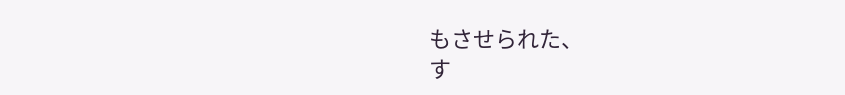もさせられた、
す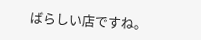ばらしい店ですね。